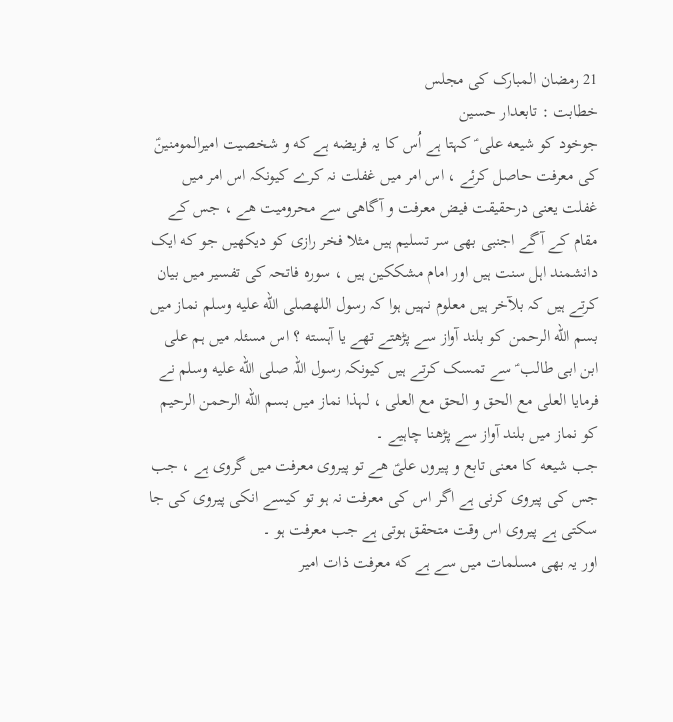21 رمضان المبارک کی مجلس
خطابت : تابعدار حسین
جوخود کو شیعه علی ؑ کہتا ہے اُس کا یہ فریضه ہے که و شخصیت امیرالمومنینؑ کی معرفت حاصل کرئے ، اس امر میں غفلت نہ کرے کیونکہ اس امر میں غفلت یعنی درحقیقت فیض معرفت و آگاهی سے محرومیت هے ، جس کے مقام کے آگے اجنبی بھی سر تسلیم ہیں مثلا فخر رازی کو دیکھیں جو که ایک دانشمند اہل سنت ہیں اور امام مشککین ہیں ، سورہ فاتحہ کی تفسیر میں بیان کرتے ہیں کہ بلآخر ہیں معلوم نہیں ہوا کہ رسول اللهصلى الله عليه وسلم نماز میں بسم الله الرحمن کو بلند آواز سے پڑھتے تھے یا آہسته ؟ اس مسئلہ میں ہم علی ابن ابی طالب ؑ سے تمسک کرتے ہیں کیونکہ رسول اللہ صلى الله عليه وسلم نے فرمایا العلی مع الحق و الحق مع العلی ، لہذا نماز میں بسم الله الرحمن الرحیم کو نماز میں بلند آواز سے پڑھنا چاہیے ۔
جب شیعه کا معنی تابع و پیروں علیؑ هے تو پیروی معرفت میں گروی ہے ، جب جس کی پیروی کرنی ہے اگر اس کی معرفت نہ ہو تو کیسے انکی پیروی کی جا سکتی ہے پیروی اس وقت متحقق ہوتی ہے جب معرفت ہو ۔
اور یہ بھی مسلمات میں سے ہے که معرفت ذات امیر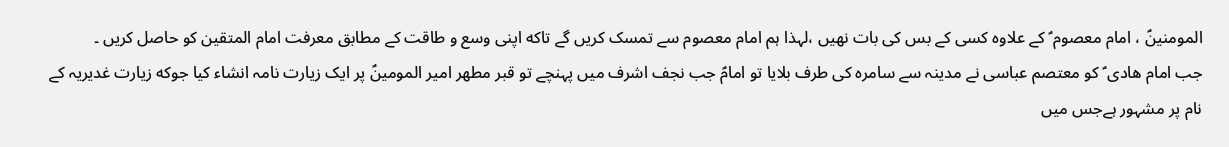المومنینؑ ، امام معصوم ؑ کے علاوه کسی کے بس کی بات نهیں ،لہذا ہم امام معصوم سے تمسک کریں گے تاکه اپنی وسع و طاقت کے مطابق معرفت امام المتقین کو حاصل کریں ۔
جب امام ھادی ؑ کو معتصم عباسی نے مدینہ سے سامرہ کی طرف بلایا تو امامؑ جب نجف اشرف میں پہنچے تو قبر مطھر امیر المومینؑ پر ایک زیارت نامہ انشاء کیا جوکه زیارت غدیریہ کے نام پر مشہور ہےجس میں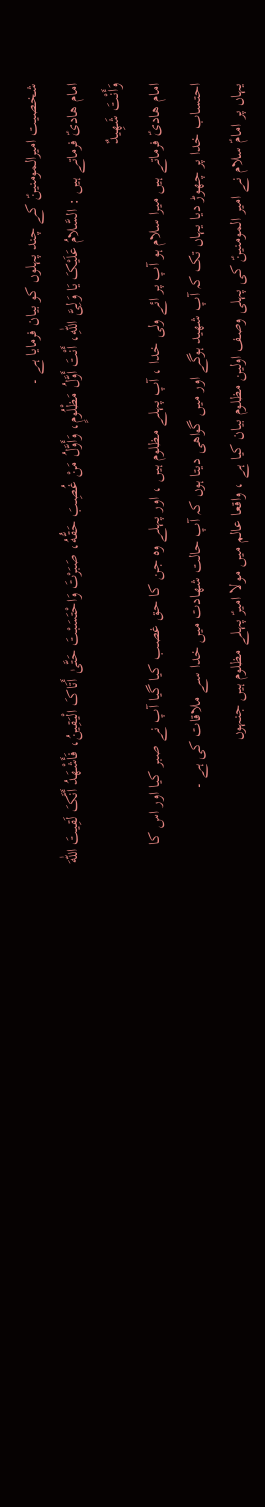شخصیت امیرالمومنینؑ کے چند پہلوں کو بیان فرمایا ہے ۔
امام ھادیؑ فرماتے ہیں : السَّلامُ عَلَیْکَ یَا وَلِیَّ اللّٰهِ، أَنْتَ أَوَّلُ مَظْلُومٍ، وَأَوَّلُ مَنْ غُصِبَ حَقُّهُ، صَبَرْتَ وَاحْتَسَبْتَ حَتَّىٰ أَتَاکَ الْیَقِینُ، فَأَشْهَدُ أَنَّکَ لَقِیتَ اللّٰهَ وَأَنْتَ شَهِیدٌ
امام ھادیؑ فرماتے ہیں میرا سلام ہو آپ پر ائے ولی خدا ، آپ پہلے مظلوم ہیں ، اور پہلے وه جن کا حق غصب کیا گیا آپ نے صبر کیا اور اس کا احتساب خدا پر چھوڑ دیا یہاں تک کہ آپ شھید ہوگے اور میں گواھی دیتا ہوں کہ آپ حالت شھادت میں خدا سے ملاقات کی ہے ۔
یہاں پر امامؑ سلام نے امیر المومنینؑ کی پہلی وصف اولین مظلوم بیان کیا ہے ، واقعا عالم میں مولا امیرؑ پہلے مظلوم ہیں جنہوں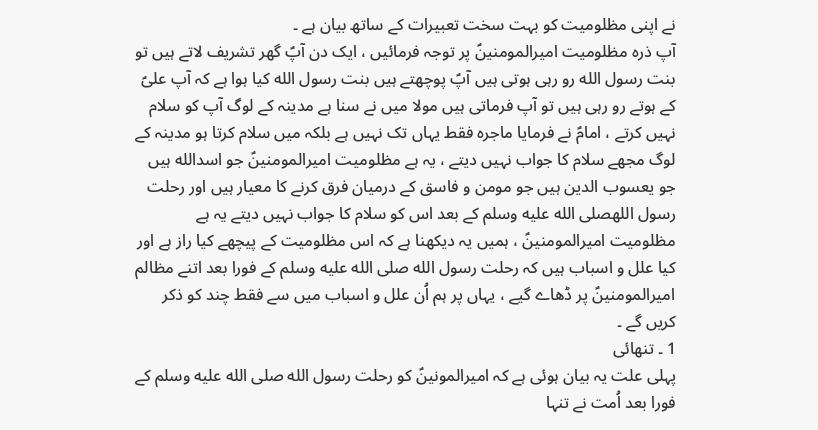نے اپنی مظلومیت کو بہت سخت تعبیرات کے ساتھ بیان ہے ۔
آپ ذره مظلومیت امیرالمومنینؑ پر توجہ فرمائیں ، ایک دن آپؑ گھر تشریف لاتے ہیں تو بنت رسول الله رو رہی ہوتی ہیں آپؑ پوچھتے ہیں بنت رسول الله کیا ہوا ہے کہ آپ علیؑ کے ہوتے رو رہی ہیں تو آپ فرماتی ہیں مولا میں نے سنا ہے مدینہ کے لوگ آپ کو سلام نہیں کرتے ، امامؑ نے فرمایا ماجرہ فقط یہاں تک نہیں ہے بلکہ میں سلام کرتا ہو مدینہ کے لوگ مجھے سلام کا جواب نہیں دیتے ، یہ ہے مظلومیت امیرالمومنینؑ جو اسدالله ہیں جو یعسوب الدین ہیں جو مومن و فاسق کے درمیان فرق کرنے کا معیار ہیں اور رحلت رسول اللهصلى الله عليه وسلم کے بعد اس کو سلام کا جواب نہیں دیتے یہ ہے مظلومیت امیرالمومنینؑ ، ہمیں یہ دیکھنا ہے کہ اس مظلومیت کے پیچھے کیا راز ہے اور کیا علل و اسباب ہیں کہ رحلت رسول الله صلى الله عليه وسلم کے فورا بعد اتنے مظالم امیرالمومنینؑ پر ڈھاے گیے ، یہاں پر ہم اُن علل و اسباب میں سے فقط چند کو ذکر کریں گے ۔
1 ۔ تنھائی
پہلی علت یہ بیان ہوئی ہے کہ امیرالمونینؑ کو رحلت رسول الله صلى الله عليه وسلم کے فورا بعد اُمت نے تنہا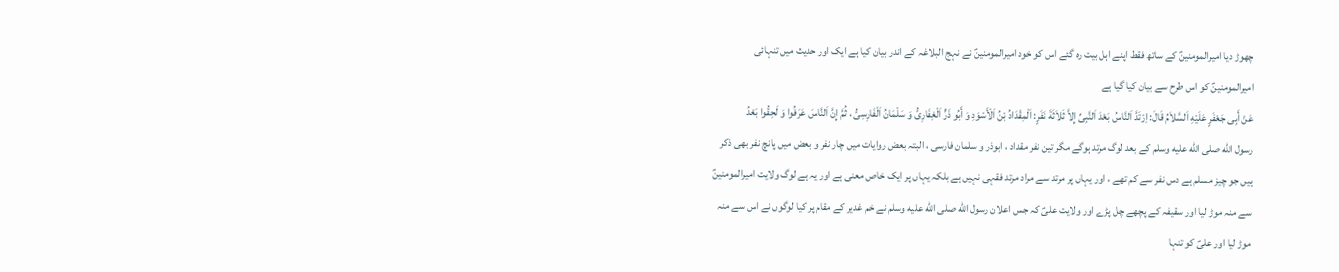چھوڑ دیا امیرالمومنینؑ کے ساتھ فقط اپنے اہل بیت ره گئے اس کو خود امیرالمومنینؑ نے نہج البلاغہ کے اندر بیان کیا ہے ایک اور حدیث میں تنہائی امیرالمومنینؑ کو اس طرح سے بیان کیا گیا ہے
عَنْ أَبِی جَعْفَرٍ عَلَیْهِ اَلسَّلاَمُ قَالَ: اِرْتَدَّ اَلنَّاسُ بَعْدَ اَلنَّبِیِّ إِلاَّ ثَلاَثَةَ نَفَرٍ: اَلْمِقْدَادُ بْنُ اَلْأَسْوَدِ وَ أَبُو ذَرٍّ اَلْغِفَارِیُّ وَ سَلْمَانُ اَلْفَارِسِیُّ ، ثُمَّ إِنَّ اَلنَّاسَ عَرَفُوا وَ لَحِقُوا بَعْدُ
رسول الله صلى الله عليه وسلم کے بعد لوگ مرتد ہوگے مگر تین نفر مقداد ، ابوذر و سلمان فارسی ، البتہ بعض روایات میں چار نفر و بعض میں پانچ نفر بھی ذکر ہیں جو چیز مسلم ہے دس نفر سے کم تھے ، اور یہاں پر مرتد سے مراد مرتد فقہی نہیں ہے بلکہ یہاں پر ایک خاص معنی ہے اور یہ ہے لوگ ولایت امیرالمومنینؑ سے منہ موڑ لیا اور سقیفہ کے پچھے چل پڑے اور ولایت علیؑ کہ جس اعلان رسول الله صلى الله عليه وسلم نے خم غدیر کے مقام پر کیا لوگوں نے اس سے منہ موڑ لیا اور علیؑ کو تنہا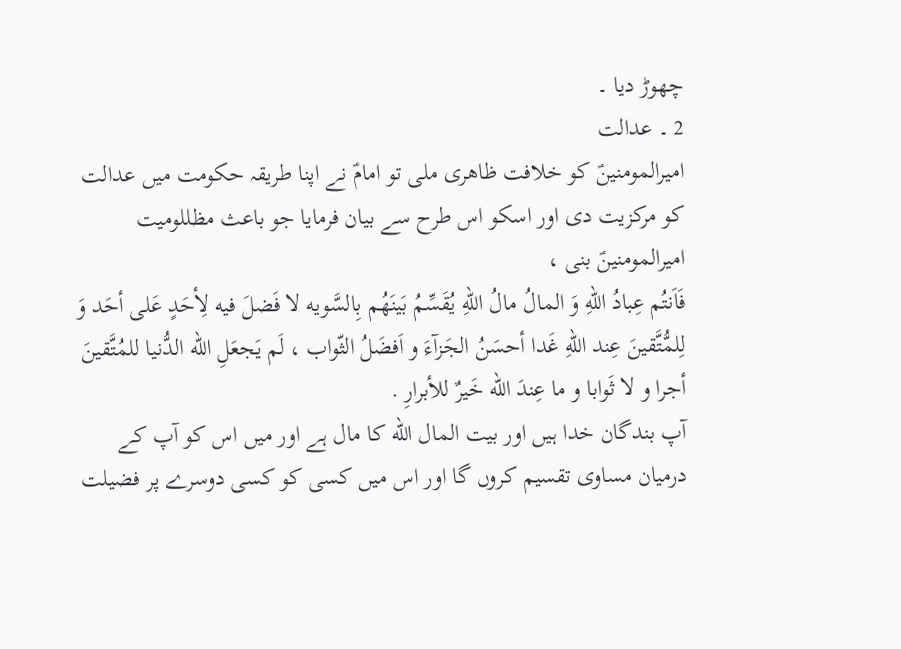چھوڑ دیا ۔
2 ۔ عدالت
امیرالمومنینؑ کو خلافت ظاھری ملی تو امامؑ نے اپنا طریقہ حکومت میں عدالت کو مرکزیت دی اور اسکو اس طرح سے بیان فرمایا جو باعث مظللومیت امیرالمومنینؑ بنی ،
فَاَنتُم عِبادُ اللّهِ وَ المالُ مالُ اللّهِ یُقَسِّمُ بَینَهُم بِالسَّویه لا فَضلَ فیه لِأحَدٍ عَلی أحَد وَ لِلمُّتَّقینَ عِند اللّهِ غَدا أحسَنُ الجَزآءَ و اَفضَلُ الثّواب ، لَم یَجعَلِ اللّه الدُّنیا للمُتَّقینَ أجرا و لا ثَوابا و ما عِندَ اللّه خَیرٌ للأبرارِ .
آپ بندگان خدا ہیں اور بیت المال الله کا مال ہے اور میں اس کو آپ کے درمیان مساوی تقسیم کروں گا اور اس میں کسی کو کسی دوسرے پر فضیلت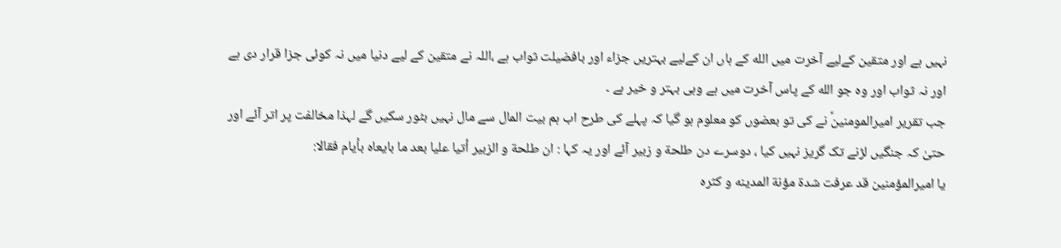نہیں ہے اور متقین کےلیے آخرت میں الله کے ہاں ان کےلیے بہتریں جزاء اور بافضیلت ثواب ہے ،اللہ نے متقین کے لیے دنیا میں نہ کوئی جزا قرار دی ہے اور نہ ثواب اور وه جو الله کے پاس آخرت میں ہے وہی بہتر و خیر ہے ۔
جب تقریر امیرالمومنینؑ نے کی تو بعضوں کو معلوم ہو گیا کہ پہلے کی طرح اب ہم بیت المال سے مال نہیں بٹور سکیں گے لہذا مخالفت پر اتر آئے اور حتیٰ کہ جنگیں لڑنے تک گریز نہیں کیا ، دوسرے دن طلحة و زبیر آئے اور یہ کہا : ان طلحة و الزبیر أتیا علیا بعد ما بایعاه بأیام فقالا:
یا امیرالمؤمنین قد عرفت شدة مؤنة المدینه و کثره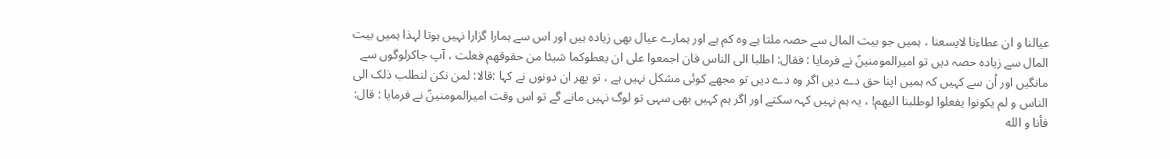عیالنا و ان عطاءنا لایسعنا ، ہمیں جو بیت المال سے حصہ ملتا ہے وه کم ہے اور ہمارے عیال بھی زیاده ہیں اور اس سے ہمارا گزارا نہیں ہوتا لہذا ہمیں بیت المال سے زیاده حصہ دیں تو امیرالمومنینؑ نے فرمایا : فقال: اطلبا الی الناس فان اجمعوا علی ان یعطوکما شیئا من حقوقهم فعلت ، آپ جاکرلوگوں سے مانگیں اور اُن سے کہیں کہ ہمیں اپنا حق دے دیں اگر وه دے دیں تو مجھے کوئی مشکل نہیں ہے ، تو پھر ان دونوں نے کہا :قالا: لمن نکن لنطلب ذلک الی الناس و لم یکونوا یفعلوا لوطلبنا الیهم! ، یہ ہم نہیں کہہ سکتے اور اگر ہم کہیں بھی سہی تو لوگ نہیں مانے گے تو اس وقت امیرالمومنینؑ نے فرمایا : قال: فأنا و الله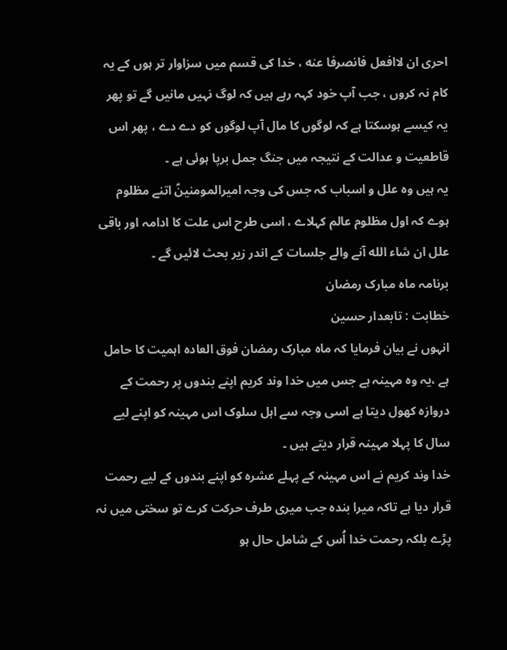احری ان لاافعل فانصرفا عنه ، خدا کی قسم میں سزاوار تر ہوں کے یہ کام نہ کروں ، جب آپ خود کہہ رہے ہیں کہ لوگ نہیں مانیں گے تو پھر یہ کیسے ہوسکتا ہے کہ لوگوں کا مال آپ لوگوں کو دے دے ، پھر اس قاطعیت و عدالت کے نتیجہ میں جنگ جمل برپا ہوئی ہے ۔
یہ ہیں وه علل و اسباب کہ جس کی وجہ امیرالمومنینؑ اتنے مظلوم ہوے کہ اول مظلوم عالم کہلاے ، اسی طرح اس علت کا ادامہ اور باقی علل ان شاء الله آنے والے جلسات کے اندر زیر بحث لائیں گے ۔
برنامہ ماه مبارک رمضان
خطابت : تابعدار حسین
انہوں نے بیان فرمایا کہ ماه مبارک رمضان فوق العاده اہمیت کا حامل ہے ،یہ وہ مہینہ ہے جس میں خدا وند کریم اپنے بندوں پر رحمت کے دروازه کھول دیتا ہے اسی وجہ سے اہل سلوک اس مہینہ کو اپنے لیے سال کا پہلا مہینہ قرار دیتے ہیں ۔
خدا وند کریم نے اس مہینہ کے پہلے عشرہ کو اپنے بندوں کے لیے رحمت قرار دیا ہے تاکہ میرا بنده جب میری طرف حرکت کرے تو سختی میں نہ پڑے بلکہ رحمت خدا اُس کے شامل حال ہو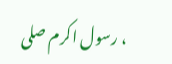، رسول اکرم صلى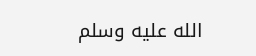الله عليه وسلم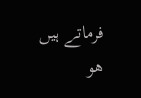فرماتے ہیں هو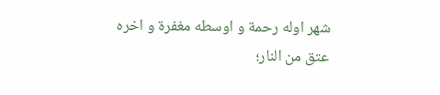شهر اوله رحمة و اوسطه مغفرة و اخره عتق من النار؛